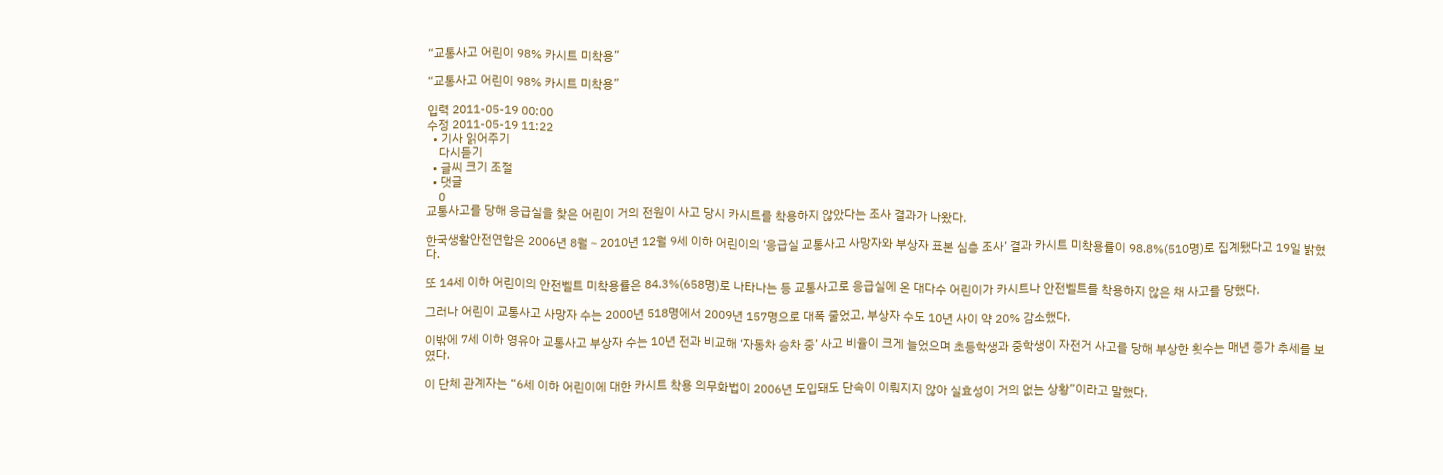“교통사고 어린이 98% 카시트 미착용”

“교통사고 어린이 98% 카시트 미착용”

입력 2011-05-19 00:00
수정 2011-05-19 11:22
  • 기사 읽어주기
    다시듣기
  • 글씨 크기 조절
  • 댓글
    0
교통사고를 당해 응급실을 찾은 어린이 거의 전원이 사고 당시 카시트를 착용하지 않았다는 조사 결과가 나왔다.

한국생활안전연합은 2006년 8월∼2010년 12월 9세 이하 어린이의 ‘응급실 교통사고 사망자와 부상자 표본 심층 조사’ 결과 카시트 미착용률이 98.8%(510명)로 집계됐다고 19일 밝혔다.

또 14세 이하 어린이의 안전벨트 미착용률은 84.3%(658명)로 나타나는 등 교통사고로 응급실에 온 대다수 어린이가 카시트나 안전벨트를 착용하지 않은 채 사고를 당했다.

그러나 어린이 교통사고 사망자 수는 2000년 518명에서 2009년 157명으로 대폭 줄었고, 부상자 수도 10년 사이 약 20% 감소했다.

이밖에 7세 이하 영유아 교통사고 부상자 수는 10년 전과 비교해 ‘자동차 승차 중’ 사고 비율이 크게 늘었으며 초등학생과 중학생이 자전거 사고를 당해 부상한 횟수는 매년 증가 추세를 보였다.

이 단체 관계자는 “6세 이하 어린이에 대한 카시트 착용 의무화법이 2006년 도입돼도 단속이 이뤄지지 않아 실효성이 거의 없는 상황”이라고 말했다.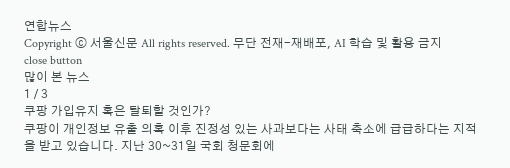연합뉴스
Copyright ⓒ 서울신문 All rights reserved. 무단 전재-재배포, AI 학습 및 활용 금지
close button
많이 본 뉴스
1 / 3
쿠팡 가입유지 혹은 탈퇴할 것인가?
쿠팡이 개인정보 유출 의혹 이후 진정성 있는 사과보다는 사태 축소에 급급하다는 지적을 받고 있습니다. 지난 30~31일 국회 청문회에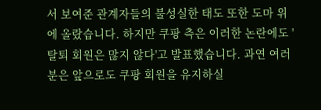서 보여준 관계자들의 불성실한 태도 또한 도마 위에 올랐습니다. 하지만 쿠팡 측은 이러한 논란에도 '탈퇴 회원은 많지 않다'고 발표했습니다. 과연 여러분은 앞으로도 쿠팡 회원을 유지하실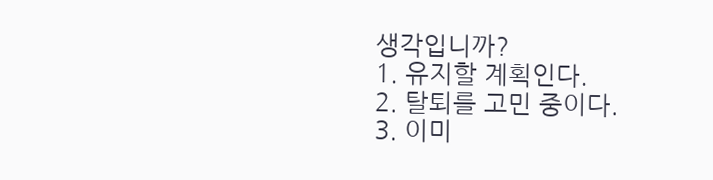생각입니까?
1. 유지할 계획인다.
2. 탈퇴를 고민 중이다.
3. 이미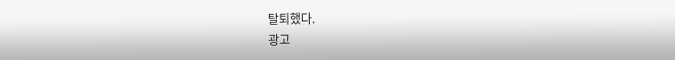탈퇴했다.
광고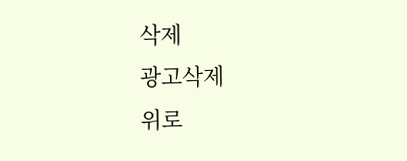삭제
광고삭제
위로